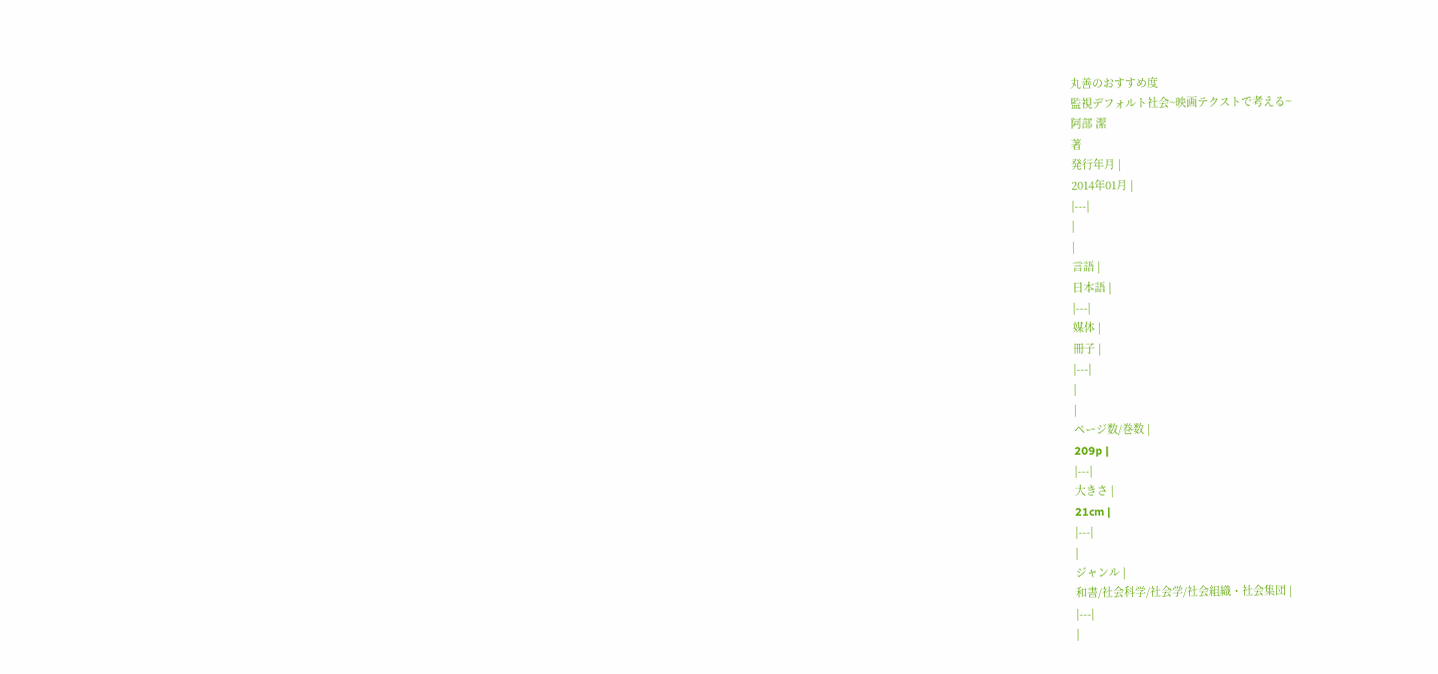丸善のおすすめ度
監視デフォルト社会~映画テクストで考える~
阿部 潔
著
発行年月 |
2014年01月 |
|---|
|
|
言語 |
日本語 |
|---|
媒体 |
冊子 |
|---|
|
|
ページ数/巻数 |
209p |
|---|
大きさ |
21cm |
|---|
|
ジャンル |
和書/社会科学/社会学/社会組織・社会集団 |
|---|
|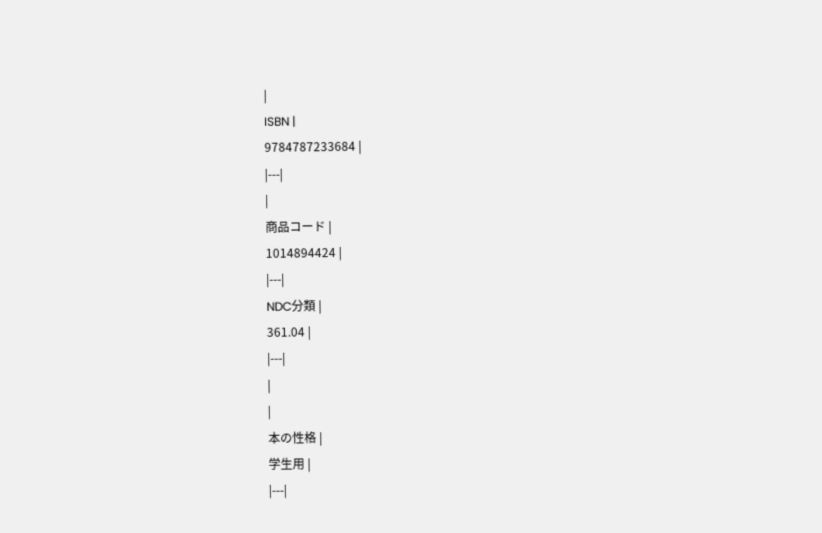|
ISBN |
9784787233684 |
|---|
|
商品コード |
1014894424 |
|---|
NDC分類 |
361.04 |
|---|
|
|
本の性格 |
学生用 |
|---|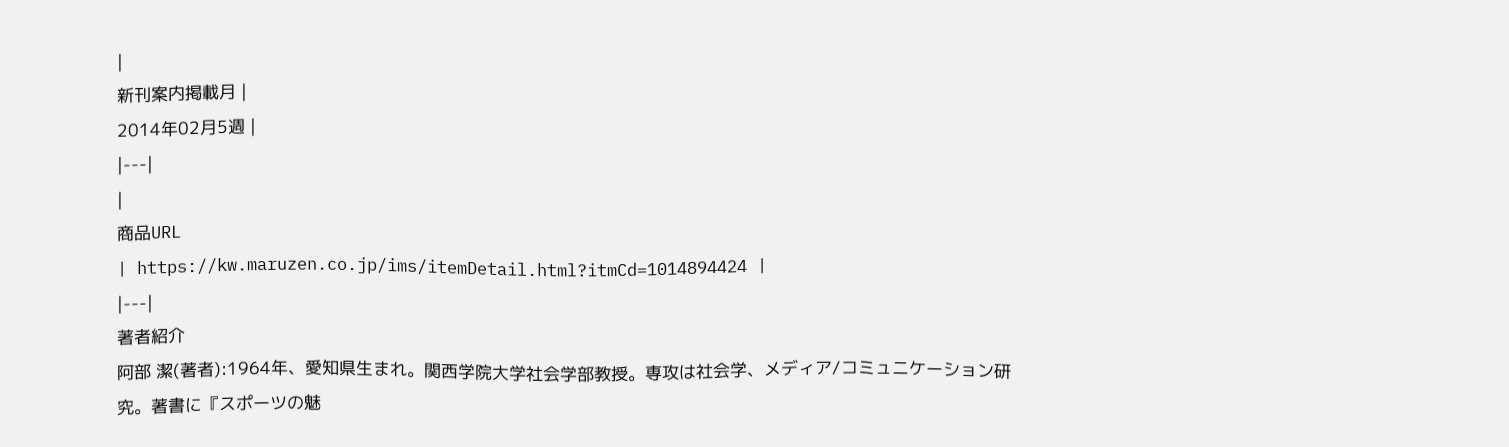|
新刊案内掲載月 |
2014年02月5週 |
|---|
|
商品URL
| https://kw.maruzen.co.jp/ims/itemDetail.html?itmCd=1014894424 |
|---|
著者紹介
阿部 潔(著者):1964年、愛知県生まれ。関西学院大学社会学部教授。専攻は社会学、メディア/コミュニケーション研究。著書に『スポーツの魅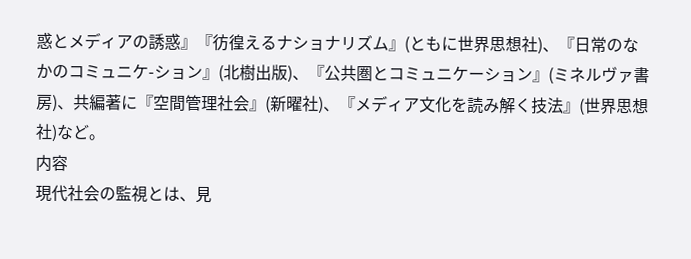惑とメディアの誘惑』『彷徨えるナショナリズム』(ともに世界思想社)、『日常のなかのコミュニケ-ション』(北樹出版)、『公共圏とコミュニケーション』(ミネルヴァ書房)、共編著に『空間管理社会』(新曜社)、『メディア文化を読み解く技法』(世界思想社)など。
内容
現代社会の監視とは、見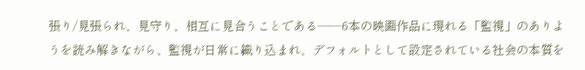張り/見張られ、見守り、相互に見合うことである――6本の映画作品に現れる「監視」のありようを読み解きながら、監視が日常に織り込まれ、デフォルトとして設定されている社会の本質を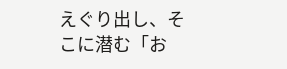えぐり出し、そこに潜む「お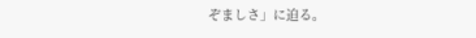ぞましさ」に迫る。